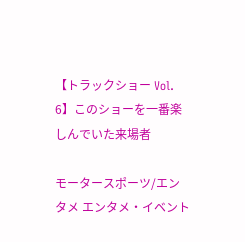【トラックショー Vol. 6】このショーを一番楽しんでいた来場者

モータースポーツ/エンタメ エンタメ・イベント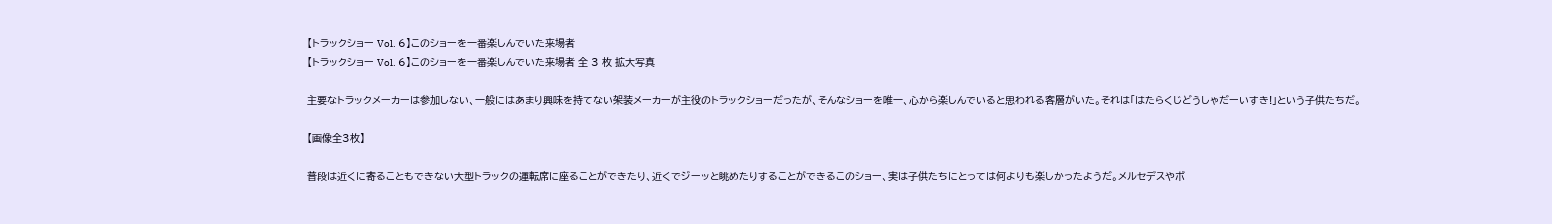【トラックショー Vol. 6】このショーを一番楽しんでいた来場者
【トラックショー Vol. 6】このショーを一番楽しんでいた来場者 全 3 枚 拡大写真

主要なトラックメーカーは参加しない、一般にはあまり興味を持てない架装メーカーが主役のトラックショーだったが、そんなショーを唯一、心から楽しんでいると思われる客層がいた。それは「はたらくじどうしゃだーいすき!」という子供たちだ。

【画像全3枚】

普段は近くに寄ることもできない大型トラックの運転席に座ることができたり、近くでジーッと眺めたりすることができるこのショー、実は子供たちにとっては何よりも楽しかったようだ。メルセデスやボ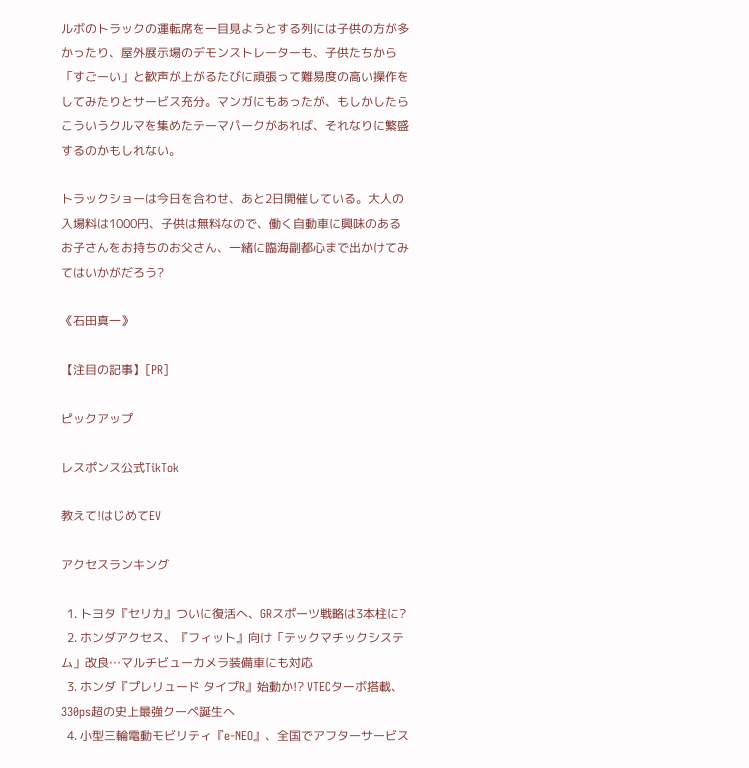ルボのトラックの運転席を一目見ようとする列には子供の方が多かったり、屋外展示場のデモンストレーターも、子供たちから「すごーい」と歓声が上がるたびに頑張って難易度の高い操作をしてみたりとサービス充分。マンガにもあったが、もしかしたらこういうクルマを集めたテーマパークがあれば、それなりに繁盛するのかもしれない。

トラックショーは今日を合わせ、あと2日開催している。大人の入場料は1000円、子供は無料なので、働く自動車に興味のあるお子さんをお持ちのお父さん、一緒に臨海副都心まで出かけてみてはいかがだろう?

《石田真一》

【注目の記事】[PR]

ピックアップ

レスポンス公式TikTok

教えて!はじめてEV

アクセスランキング

  1. トヨタ『セリカ』ついに復活へ、GRスポーツ戦略は3本柱に?
  2. ホンダアクセス、『フィット』向け「テックマチックシステム」改良…マルチビューカメラ装備車にも対応
  3. ホンダ『プレリュード タイプR』始動か!? VTECターボ搭載、330ps超の史上最強クーペ誕生へ
  4. 小型三輪電動モビリティ『e-NEO』、全国でアフターサービス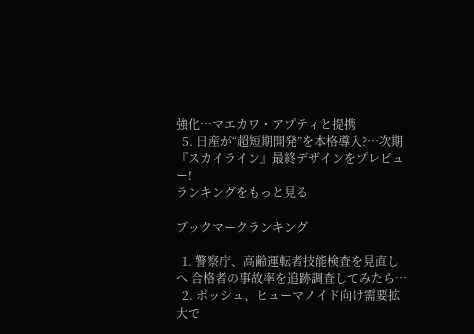強化…マエカワ・アプティと提携
  5. 日産が“超短期開発”を本格導入?…次期『スカイライン』最終デザインをプレビュー!
ランキングをもっと見る

ブックマークランキング

  1. 警察庁、高齢運転者技能検査を見直しへ 合格者の事故率を追跡調査してみたら…
  2. ボッシュ、ヒューマノイド向け需要拡大で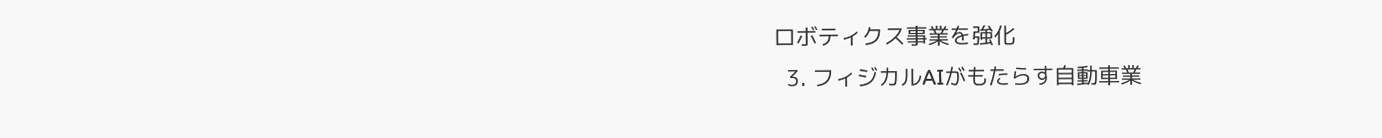ロボティクス事業を強化
  3. フィジカルAIがもたらす自動車業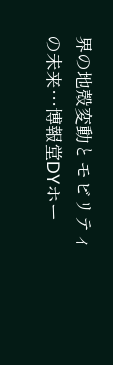界の地殻変動とモビリティの未来…博報堂DYホー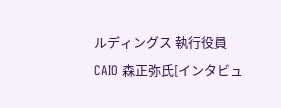ルディングス 執行役員 CAIO 森正弥氏[インタビュ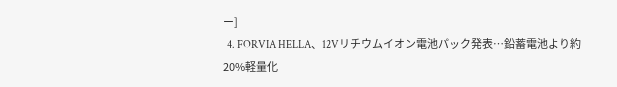ー]
  4. FORVIA HELLA、12Vリチウムイオン電池パック発表…鉛蓄電池より約20%軽量化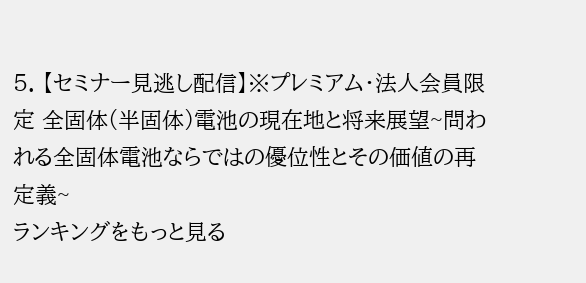5. 【セミナー見逃し配信】※プレミアム・法人会員限定 全固体(半固体)電池の現在地と将来展望~問われる全固体電池ならではの優位性とその価値の再定義~
ランキングをもっと見る